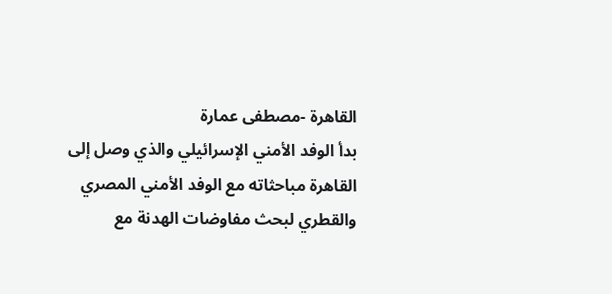القاهرة -مصطفى عمارة
بدأ الوفد الأمني الإسرائيلي والذي وصل إلى القاهرة مباحثاته مع الوفد الأمني المصري والقطري لبحث مفاوضات الهدنة مع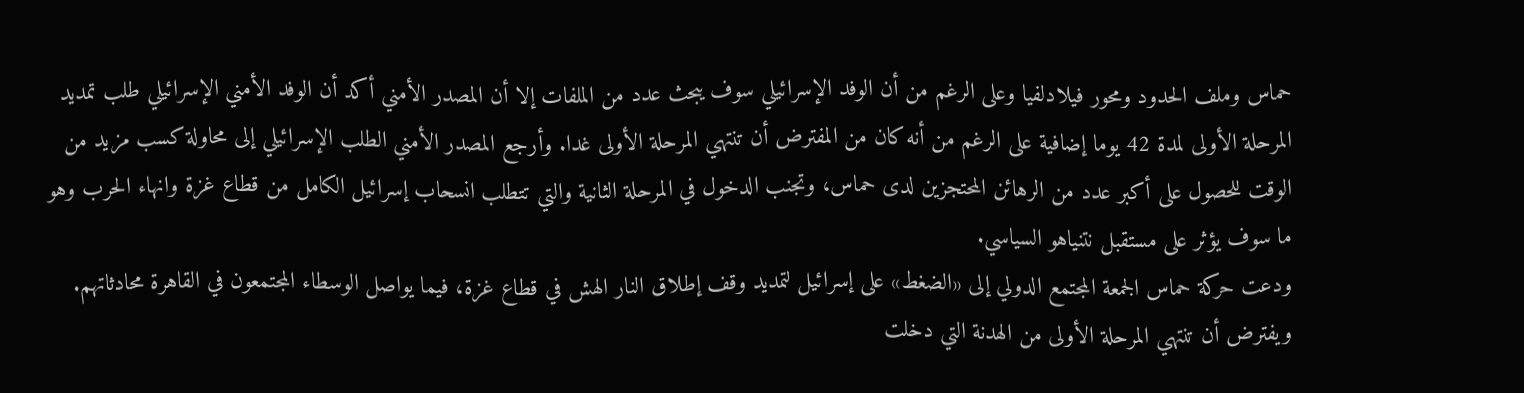حماس وملف الحدود ومحور فيلادلفيا وعلى الرغم من أن الوفد الإسرائيلي سوف يبحث عدد من الملفات إلا أن المصدر الأمني أكد أن الوفد الأمني الإسرائيلي طلب تمديد المرحلة الأولى لمدة 42 يوما إضافية على الرغم من أنه كان من المفترض أن تنتهي المرحلة الأولى غدا. وأرجع المصدر الأمني الطلب الإسرائيلي إلى محاولة كسب مزيد من الوقت للحصول على أكبر عدد من الرهائن المحتجزين لدى حماس، وتجنب الدخول في المرحلة الثانية والتي تتطلب انسحاب إسرائيل الكامل من قطاع غزة وانهاء الحرب وهو ما سوف يؤثر على مستقبل نتنياهو السياسي.
ودعت حركة حماس الجمعة المجتمع الدولي إلى «الضغط» على إسرائيل لتمديد وقف إطلاق النار الهش في قطاع غزة، فيما يواصل الوسطاء المجتمعون في القاهرة محادثاتهم.
ويفترض أن تنتهي المرحلة الأولى من الهدنة التي دخلت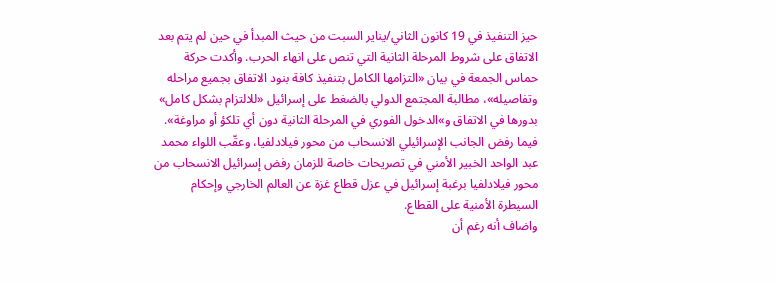حيز التنفيذ في 19 كانون الثاني/يناير السبت من حيث المبدأ في حين لم يتم بعد الاتفاق على شروط المرحلة الثانية التي تنص على انهاء الحرب. وأكدت حركة حماس الجمعة في بيان «التزامها الكامل بتنفيذ كافة بنود الاتفاق بجميع مراحله وتفاصيله»، مطالبة المجتمع الدولي بالضغط على إسرائيل «للالتزام بشكل كامل» بدورها في الاتفاق و»الدخول الفوري في المرحلة الثانية دون أي تلكؤ أو مراوغة». فيما رفض الجانب الإسرائيلي الانسحاب من محور فيلادلفيا، وعقّب اللواء محمد عبد الواحد الخبير الأمني في تصريحات خاصة للزمان رفض إسرائيل الانسحاب من محور فيلادلفيا برغبة إسرائيل في عزل قطاع غزة عن العالم الخارجي وإحكام السيطرة الأمنية على القطاع.
واضاف أنه رغم أن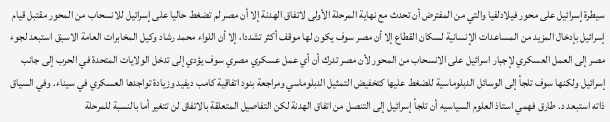سيطرة إسرائيل على محور فيلادلفيا والتي من المفترض أن تحدث مع نهاية المرحلة الأولى لاتفاق الهدنة إلا أن مصر لم تضغط حاليا على إسرائيل للانسحاب من المحور مقتبل قيام إسرائيل بإدخال المزيد من المساعدات الإنسانية لسكان القطاع إلا أن مصر سوف يكون لها موقف أكثر تشددا، إلا أن اللواء محمد رشاد وكيل المخابرات العامة الاسبق استبعد لجوء مصر إلى العمل العسكري لإجبار اسرائيل على الانسحاب من المحور لأن مصر تدرك أن أي عمل عسكري مصري سوف يؤدي إلى تدخل الولايات المتحدة في الحرب إلى جانب إسرائيل ولكنها سوف تلجأ إلى الوسائل الدبلوماسية للضغط عليها كتخفيض التمثيل الدبلوماسي ومراجعة بنود اتفاقية كامب ديفيد وزيادة تواجدها العسكري في سيناء. وفي السياق ذاته استبعد د. طارق فهمي استاذ العلوم السياسيه أن تلجأ إسرائيل إلى التنصل من اتفاق الهدنة لكن التفاصيل المتعلقة بالاتفاق لن تتغير أما بالنسبة للمرحلة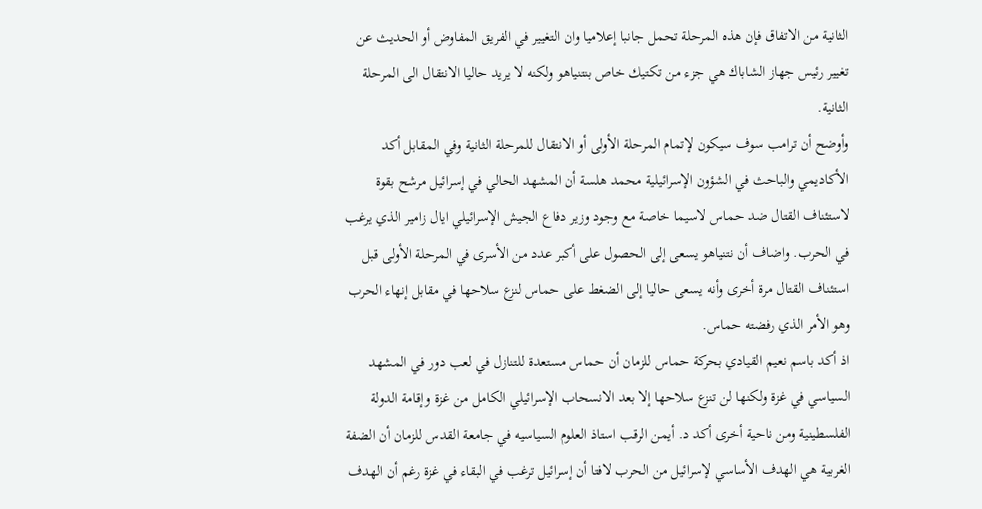الثانية من الاتفاق فإن هذه المرحلة تحمل جانبا إعلاميا وان التغيير في الفريق المفاوض أو الحديث عن تغيير رئيس جهاز الشاباك هي جزء من تكتيك خاص بنتنياهو ولكنه لا يريد حاليا الانتقال الى المرحلة الثانية.
وأوضح أن ترامب سوف سيكون لإتمام المرحلة الأولى أو الانتقال للمرحلة الثانية وفي المقابل أكد الأكاديمي والباحث في الشؤون الإسرائيلية محمد هلسة أن المشهد الحالي في إسرائيل مرشح بقوة لاستئناف القتال ضد حماس لاسيما خاصة مع وجود وزير دفاع الجيش الإسرائيلي ايال زامير الذي يرغب في الحرب. واضاف أن نتنياهو يسعى إلى الحصول على أكبر عدد من الأسرى في المرحلة الأولى قبل استئناف القتال مرة أخرى وأنه يسعى حاليا إلى الضغط على حماس لنزع سلاحها في مقابل إنهاء الحرب وهو الأمر الذي رفضته حماس.
اذ أكد باسم نعيم القيادي بحركة حماس للزمان أن حماس مستعدة للتنازل في لعب دور في المشهد السياسي في غزة ولكنها لن تنزع سلاحها إلا بعد الانسحاب الإسرائيلي الكامل من غزة وإقامة الدولة الفلسطينية ومن ناحية أخرى أكد د. أيمن الرقب استاذ العلوم السياسيه في جامعة القدس للزمان أن الضفة الغربية هي الهدف الأساسي لإسرائيل من الحرب لافتا أن إسرائيل ترغب في البقاء في غزة رغم أن الهدف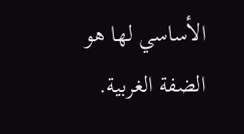الأساسي لها هو الضفة الغربية.